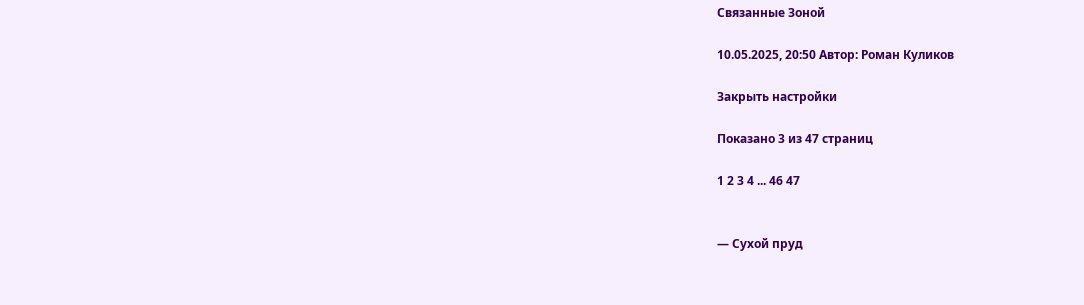Связанные Зоной

10.05.2025, 20:50 Автор: Роман Куликов

Закрыть настройки

Показано 3 из 47 страниц

1 2 3 4 ... 46 47


— Сухой пруд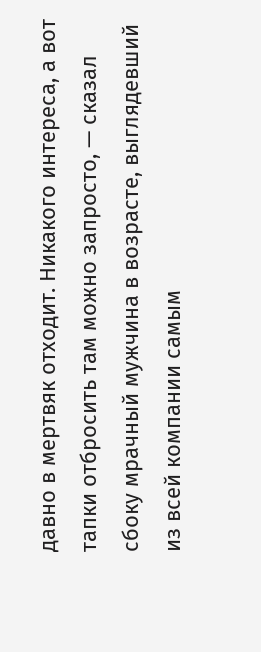давно в мертвяк отходит. Никакого интереса, а вот тапки отбросить там можно запросто, — сказал сбоку мрачный мужчина в возрасте, выглядевший из всей компании самым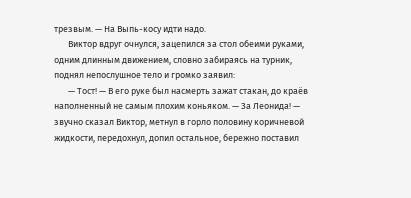трезвым. — На Выпь-косу идти надо.
       Виктор вдруг очнулся, зацепился за стол обеими руками, одним длинным движением, словно забираясь на турник, поднял непослушное тело и громко заявил:
       — Тост! — В его руке был насмерть зажат стакан, до краёв наполненный не самым плохим коньяком. — За Леонида! — звучно сказал Виктор, метнул в горло половину коричневой жидкости, передохнул, допил остальное, бережно поставил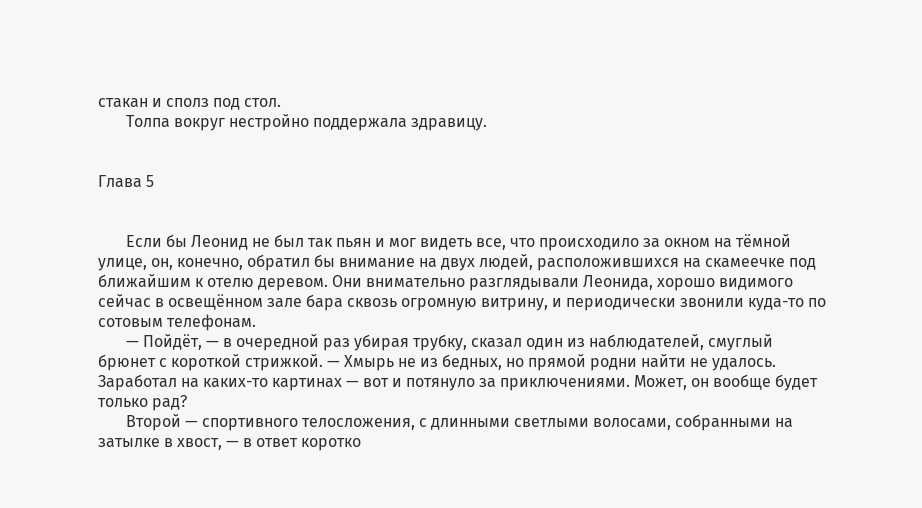стакан и сполз под стол.
       Толпа вокруг нестройно поддержала здравицу.


Глава 5


       Если бы Леонид не был так пьян и мог видеть все, что происходило за окном на тёмной улице, он, конечно, обратил бы внимание на двух людей, расположившихся на скамеечке под ближайшим к отелю деревом. Они внимательно разглядывали Леонида, хорошо видимого сейчас в освещённом зале бара сквозь огромную витрину, и периодически звонили куда-то по сотовым телефонам.
       — Пойдёт, — в очередной раз убирая трубку, сказал один из наблюдателей, смуглый брюнет с короткой стрижкой. — Хмырь не из бедных, но прямой родни найти не удалось. Заработал на каких-то картинах — вот и потянуло за приключениями. Может, он вообще будет только рад?
       Второй — спортивного телосложения, с длинными светлыми волосами, собранными на затылке в хвост, — в ответ коротко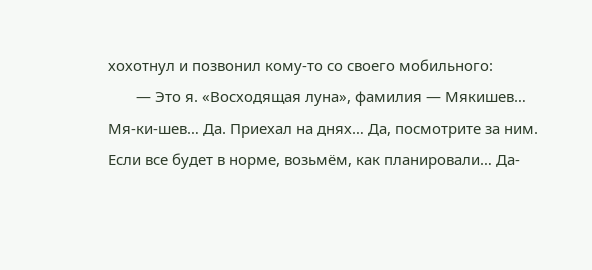хохотнул и позвонил кому-то со своего мобильного:
       — Это я. «Восходящая луна», фамилия — Мякишев… Мя-ки-шев… Да. Приехал на днях… Да, посмотрите за ним. Если все будет в норме, возьмём, как планировали… Да-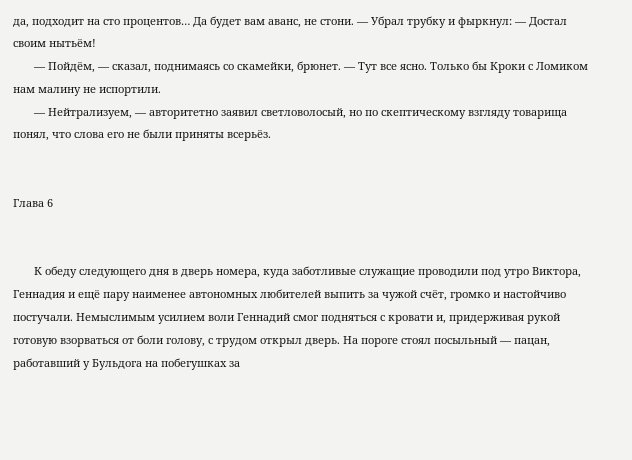да, подходит на сто процентов… Да будет вам аванс, не стони. — Убрал трубку и фыркнул: — Достал своим нытьём!
       — Пойдём, — сказал, поднимаясь со скамейки, брюнет. — Тут все ясно. Только бы Кроки с Ломиком нам малину не испортили.
       — Нейтрализуем, — авторитетно заявил светловолосый, но по скептическому взгляду товарища понял, что слова его не были приняты всерьёз.


Глава 6


       К обеду следующего дня в дверь номера, куда заботливые служащие проводили под утро Виктора, Геннадия и ещё пару наименее автономных любителей выпить за чужой счёт, громко и настойчиво постучали. Немыслимым усилием воли Геннадий смог подняться с кровати и, придерживая рукой готовую взорваться от боли голову, с трудом открыл дверь. На пороге стоял посыльный — пацан, работавший у Бульдога на побегушках за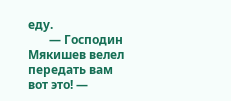еду.
       — Господин Мякишев велел передать вам вот это! —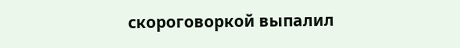скороговоркой выпалил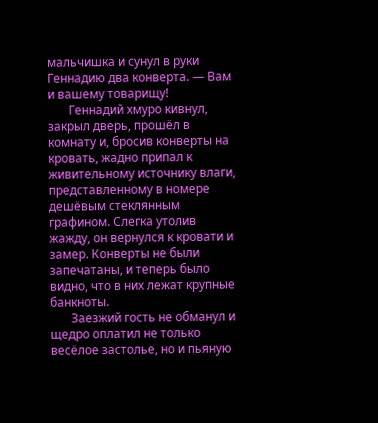мальчишка и сунул в руки Геннадию два конверта. — Вам и вашему товарищу!
       Геннадий хмуро кивнул, закрыл дверь, прошёл в комнату и, бросив конверты на кровать, жадно припал к живительному источнику влаги, представленному в номере дешёвым стеклянным графином. Слегка утолив жажду, он вернулся к кровати и замер. Конверты не были запечатаны, и теперь было видно, что в них лежат крупные банкноты.
       Заезжий гость не обманул и щедро оплатил не только весёлое застолье, но и пьяную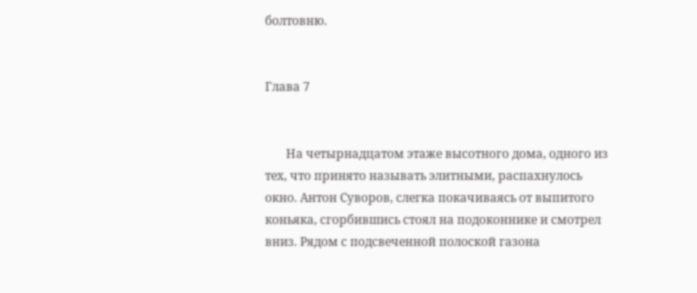болтовню.


Глава 7


       На четырнадцатом этаже высотного дома, одного из тех, что принято называть элитными, распахнулось окно. Антон Суворов, слегка покачиваясь от выпитого коньяка, сгорбившись стоял на подоконнике и смотрел вниз. Рядом с подсвеченной полоской газона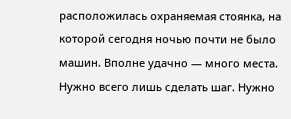расположилась охраняемая стоянка, на которой сегодня ночью почти не было машин. Вполне удачно — много места. Нужно всего лишь сделать шаг. Нужно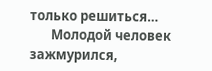только решиться…
       Молодой человек зажмурился,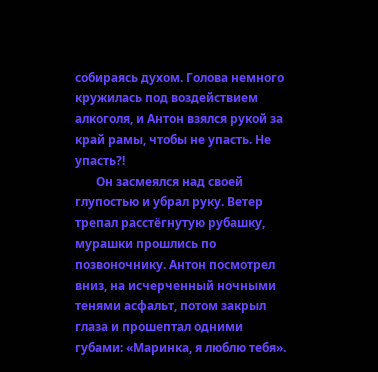собираясь духом. Голова немного кружилась под воздействием алкоголя, и Антон взялся рукой за край рамы, чтобы не упасть. Не упасть?!
       Он засмеялся над своей глупостью и убрал руку. Ветер трепал расстёгнутую рубашку, мурашки прошлись по позвоночнику. Антон посмотрел вниз, на исчерченный ночными тенями асфальт, потом закрыл глаза и прошептал одними губами: «Маринка, я люблю тебя».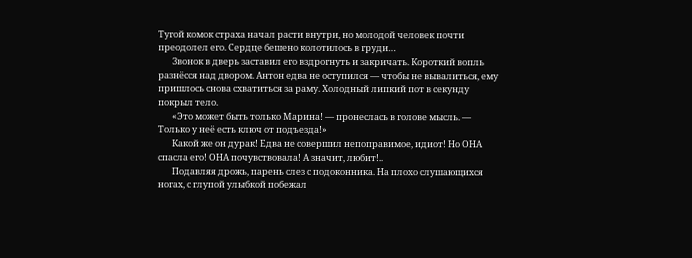Тугой комок страха начал расти внутри, но молодой человек почти преодолел его. Сердце бешено колотилось в груди…
       Звонок в дверь заставил его вздрогнуть и закричать. Короткий вопль разнёсся над двором. Антон едва не оступился — чтобы не вывалиться, ему пришлось снова схватиться за раму. Холодный липкий пот в секунду покрыл тело.
       «Это может быть только Марина! — пронеслась в голове мысль. — Только у неё есть ключ от подъезда!»
       Какой же он дурак! Едва не совершил непоправимое, идиот! Но ОНА спасла его! ОНА почувствовала! А значит, любит!..
       Подавляя дрожь, парень слез с подоконника. На плохо слушающихся ногах, с глупой улыбкой побежал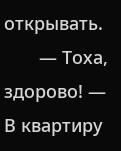открывать.
       — Тоха, здорово! — В квартиру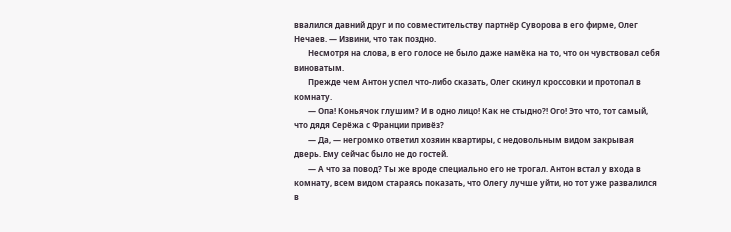ввалился давний друг и по совместительству партнёр Суворова в его фирме, Олег Нечаев. — Извини, что так поздно.
       Несмотря на слова, в его голосе не было даже намёка на то, что он чувствовал себя виноватым.
       Прежде чем Антон успел что-либо сказать, Олег скинул кроссовки и протопал в комнату.
       — Опа! Коньячок глушим? И в одно лицо! Как не стыдно?! Ого! Это что, тот самый, что дядя Серёжа с Франции привёз?
       — Да, — негромко ответил хозяин квартиры, с недовольным видом закрывая дверь. Ему сейчас было не до гостей.
       — А что за повод? Ты же вроде специально его не трогал. Антон встал у входа в комнату, всем видом стараясь показать, что Олегу лучше уйти, но тот уже развалился в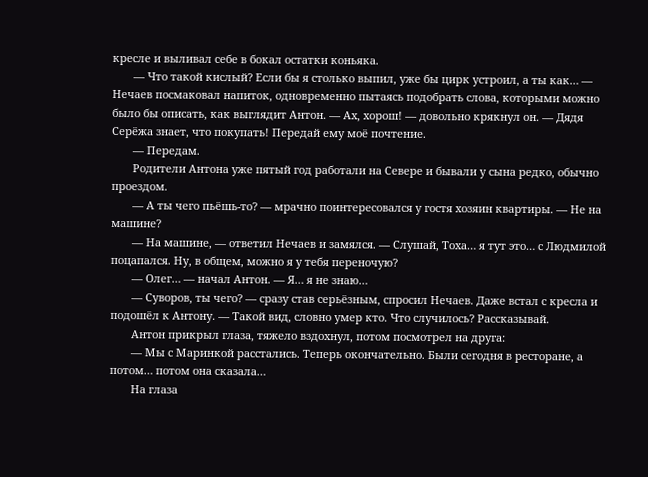кресле и выливал себе в бокал остатки коньяка.
       — Что такой кислый? Если бы я столько выпил, уже бы цирк устроил, а ты как… — Нечаев посмаковал напиток, одновременно пытаясь подобрать слова, которыми можно было бы описать, как выглядит Антон. — Ах, хорош! — довольно крякнул он. — Дядя Серёжа знает, что покупать! Передай ему моё почтение.
       — Передам.
       Родители Антона уже пятый год работали на Севере и бывали у сына редко, обычно проездом.
       — А ты чего пьёшь-то? — мрачно поинтересовался у гостя хозяин квартиры. — Не на машине?
       — На машине, — ответил Нечаев и замялся. — Слушай, Тоха… я тут это… с Людмилой поцапался. Ну, в общем, можно я у тебя переночую?
       — Олег… — начал Антон. — Я… я не знаю…
       — Суворов, ты чего? — сразу став серьёзным, спросил Нечаев. Даже встал с кресла и подошёл к Антону. — Такой вид, словно умер кто. Что случилось? Рассказывай.
       Антон прикрыл глаза, тяжело вздохнул, потом посмотрел на друга:
       — Мы с Маринкой расстались. Теперь окончательно. Были сегодня в ресторане, а потом… потом она сказала…
       На глаза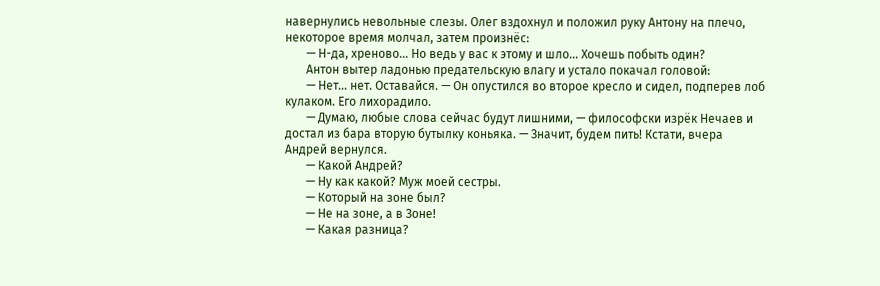навернулись невольные слезы. Олег вздохнул и положил руку Антону на плечо, некоторое время молчал, затем произнёс:
       — Н-да, хреново… Но ведь у вас к этому и шло… Хочешь побыть один?
       Антон вытер ладонью предательскую влагу и устало покачал головой:
       — Нет… нет. Оставайся. — Он опустился во второе кресло и сидел, подперев лоб кулаком. Его лихорадило.
       — Думаю, любые слова сейчас будут лишними, — философски изрёк Нечаев и достал из бара вторую бутылку коньяка. — Значит, будем пить! Кстати, вчера Андрей вернулся.
       — Какой Андрей?
       — Ну как какой? Муж моей сестры.
       — Который на зоне был?
       — Не на зоне, а в Зоне!
       — Какая разница?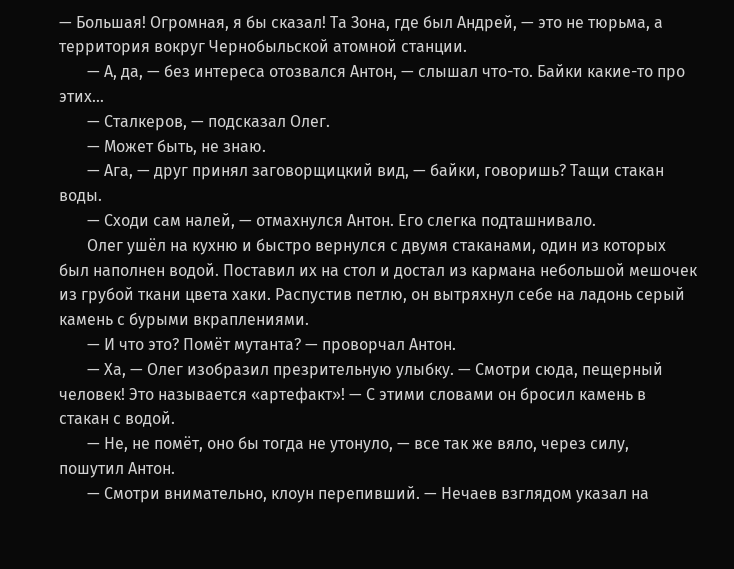— Большая! Огромная, я бы сказал! Та Зона, где был Андрей, — это не тюрьма, а территория вокруг Чернобыльской атомной станции.
       — А, да, — без интереса отозвался Антон, — слышал что-то. Байки какие-то про этих…
       — Сталкеров, — подсказал Олег.
       — Может быть, не знаю.
       — Ага, — друг принял заговорщицкий вид, — байки, говоришь? Тащи стакан воды.
       — Сходи сам налей, — отмахнулся Антон. Его слегка подташнивало.
       Олег ушёл на кухню и быстро вернулся с двумя стаканами, один из которых был наполнен водой. Поставил их на стол и достал из кармана небольшой мешочек из грубой ткани цвета хаки. Распустив петлю, он вытряхнул себе на ладонь серый камень с бурыми вкраплениями.
       — И что это? Помёт мутанта? — проворчал Антон.
       — Ха, — Олег изобразил презрительную улыбку. — Смотри сюда, пещерный человек! Это называется «артефакт»! — С этими словами он бросил камень в стакан с водой.
       — Не, не помёт, оно бы тогда не утонуло, — все так же вяло, через силу, пошутил Антон.
       — Смотри внимательно, клоун перепивший. — Нечаев взглядом указал на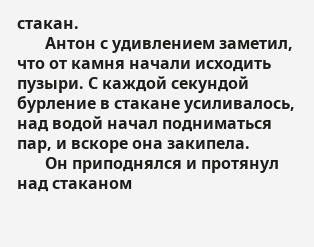стакан.
       Антон с удивлением заметил, что от камня начали исходить пузыри. С каждой секундой бурление в стакане усиливалось, над водой начал подниматься пар, и вскоре она закипела.
       Он приподнялся и протянул над стаканом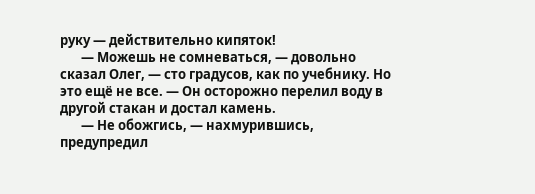руку — действительно кипяток!
       — Можешь не сомневаться, — довольно сказал Олег, — сто градусов, как по учебнику. Но это ещё не все. — Он осторожно перелил воду в другой стакан и достал камень.
       — Не обожгись, — нахмурившись, предупредил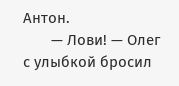Антон.
       — Лови! — Олег с улыбкой бросил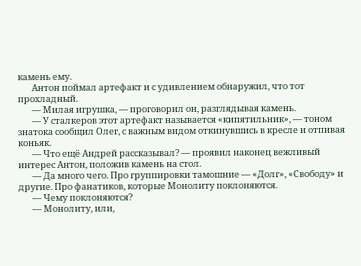камень ему.
       Антон поймал артефакт и с удивлением обнаружил, что тот прохладный.
       — Милая игрушка, — проговорил он, разглядывая камень.
       — У сталкеров этот артефакт называется «кипятильник», — тоном знатока сообщил Олег, с важным видом откинувшись в кресле и отпивая коньяк.
       — Что ещё Андрей рассказывал? — проявил наконец вежливый интерес Антон, положив камень на стол.
       — Да много чего. Про группировки тамошние — «Долг», «Свободу» и другие. Про фанатиков, которые Монолиту поклоняются.
       — Чему поклоняются?
       — Монолиту, или,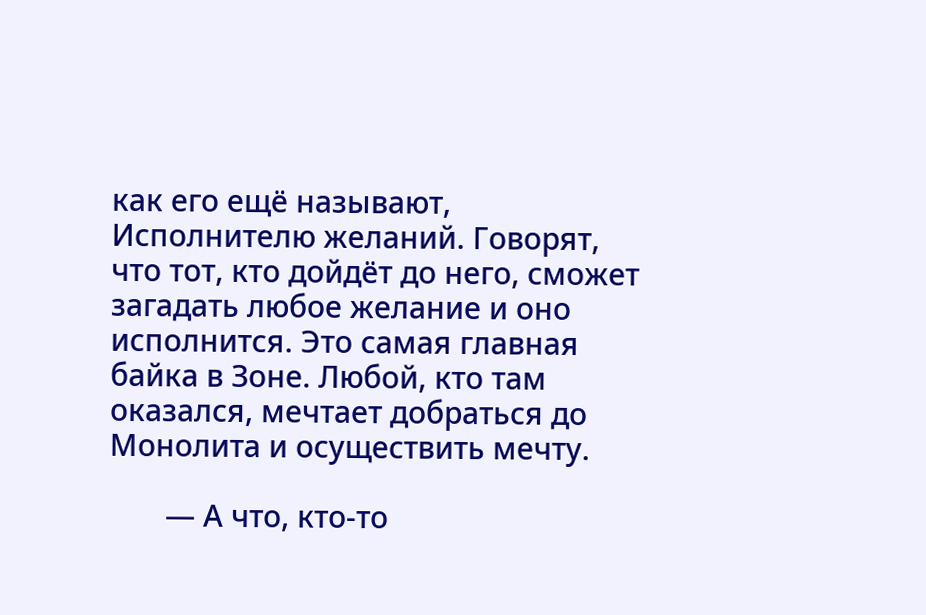как его ещё называют, Исполнителю желаний. Говорят, что тот, кто дойдёт до него, сможет загадать любое желание и оно исполнится. Это самая главная байка в Зоне. Любой, кто там оказался, мечтает добраться до Монолита и осуществить мечту.

       — А что, кто-то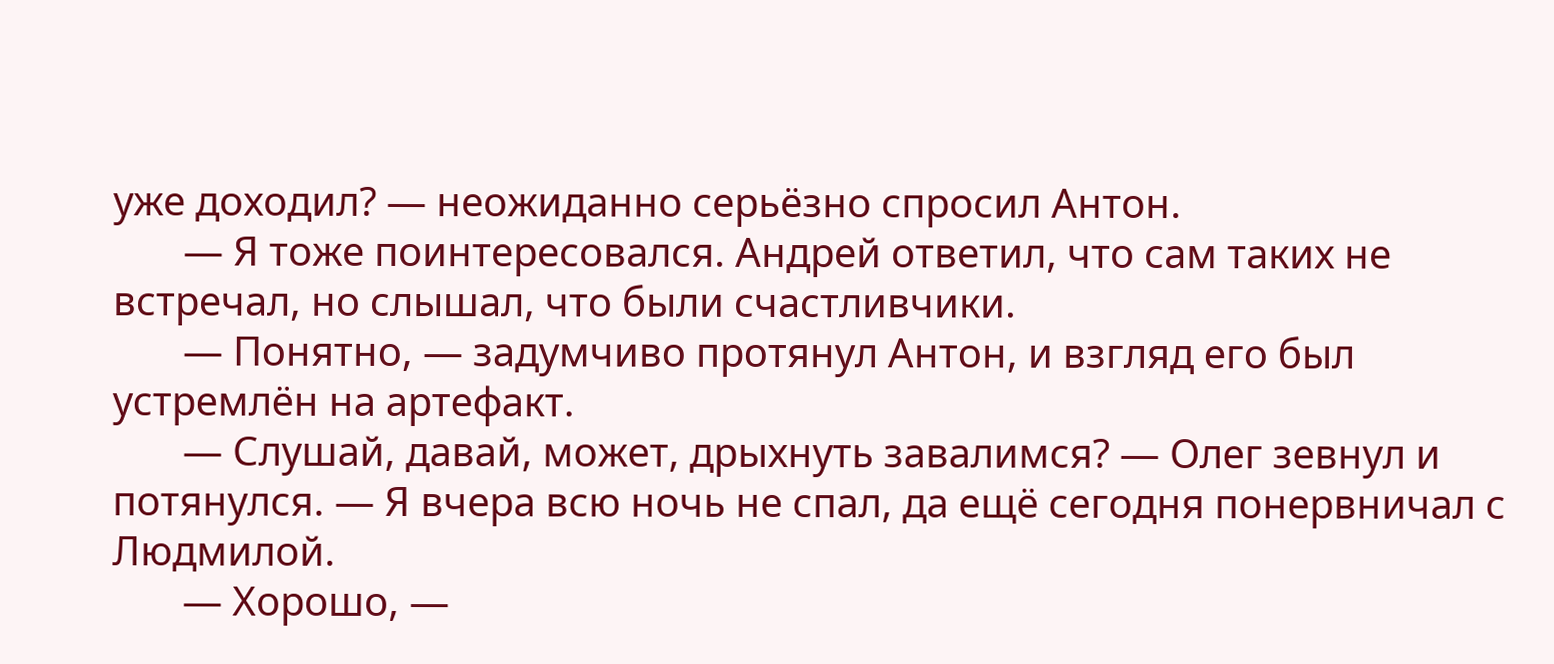уже доходил? — неожиданно серьёзно спросил Антон.
       — Я тоже поинтересовался. Андрей ответил, что сам таких не встречал, но слышал, что были счастливчики.
       — Понятно, — задумчиво протянул Антон, и взгляд его был устремлён на артефакт.
       — Слушай, давай, может, дрыхнуть завалимся? — Олег зевнул и потянулся. — Я вчера всю ночь не спал, да ещё сегодня понервничал с Людмилой.
       — Хорошо, —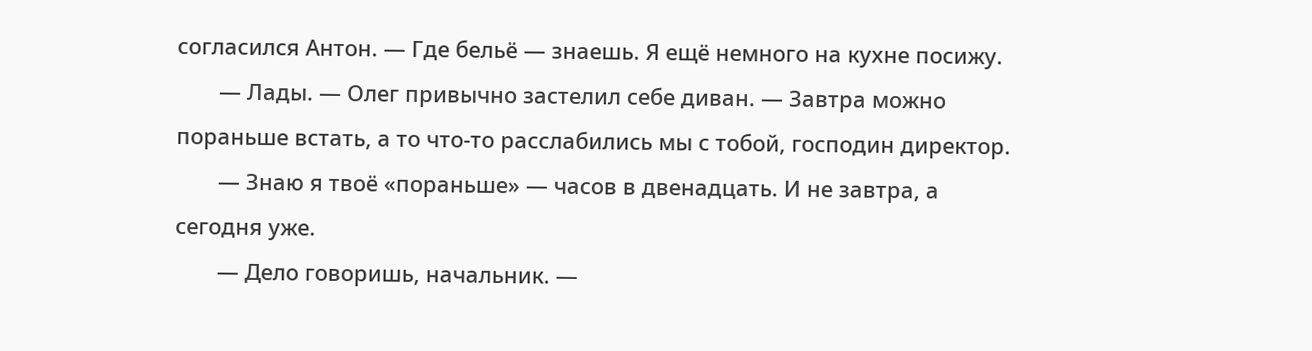согласился Антон. — Где бельё — знаешь. Я ещё немного на кухне посижу.
       — Лады. — Олег привычно застелил себе диван. — Завтра можно пораньше встать, а то что-то расслабились мы с тобой, господин директор.
       — Знаю я твоё «пораньше» — часов в двенадцать. И не завтра, а сегодня уже.
       — Дело говоришь, начальник. —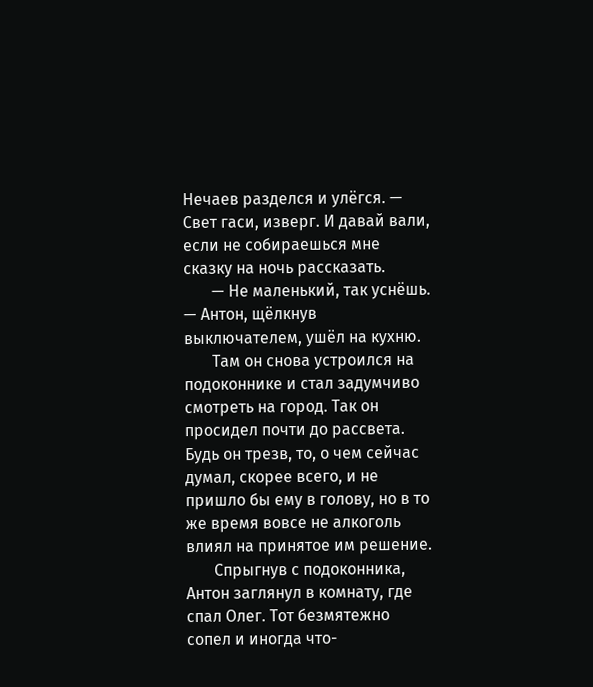Нечаев разделся и улёгся. — Свет гаси, изверг. И давай вали, если не собираешься мне сказку на ночь рассказать.
       — Не маленький, так уснёшь. — Антон, щёлкнув выключателем, ушёл на кухню.
       Там он снова устроился на подоконнике и стал задумчиво смотреть на город. Так он просидел почти до рассвета. Будь он трезв, то, о чем сейчас думал, скорее всего, и не пришло бы ему в голову, но в то же время вовсе не алкоголь влиял на принятое им решение.
       Спрыгнув с подоконника, Антон заглянул в комнату, где спал Олег. Тот безмятежно сопел и иногда что-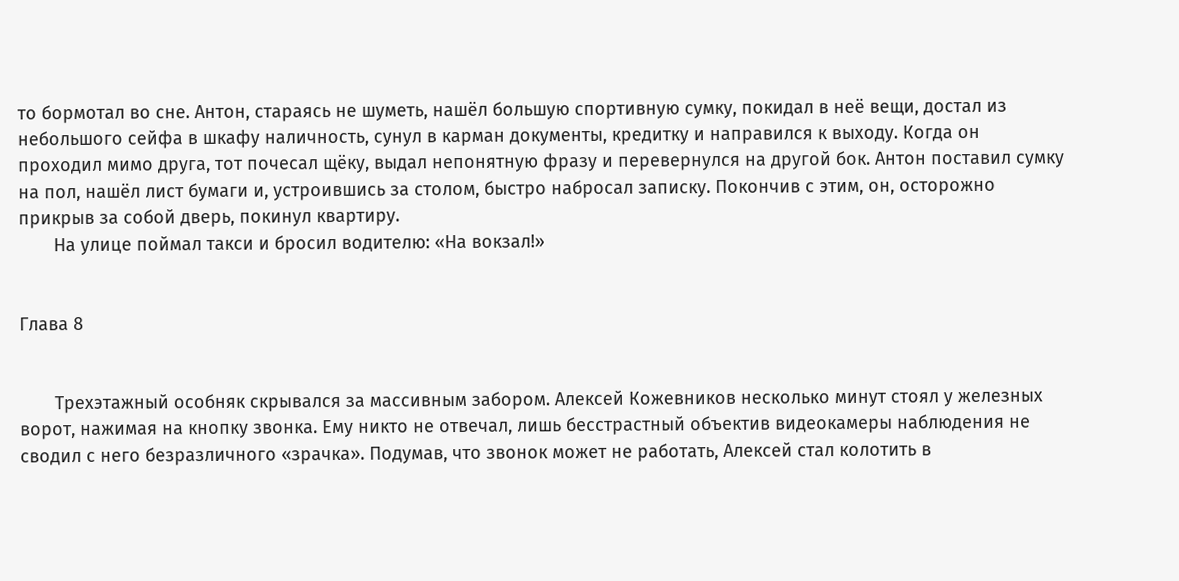то бормотал во сне. Антон, стараясь не шуметь, нашёл большую спортивную сумку, покидал в неё вещи, достал из небольшого сейфа в шкафу наличность, сунул в карман документы, кредитку и направился к выходу. Когда он проходил мимо друга, тот почесал щёку, выдал непонятную фразу и перевернулся на другой бок. Антон поставил сумку на пол, нашёл лист бумаги и, устроившись за столом, быстро набросал записку. Покончив с этим, он, осторожно прикрыв за собой дверь, покинул квартиру.
       На улице поймал такси и бросил водителю: «На вокзал!»


Глава 8


       Трехэтажный особняк скрывался за массивным забором. Алексей Кожевников несколько минут стоял у железных ворот, нажимая на кнопку звонка. Ему никто не отвечал, лишь бесстрастный объектив видеокамеры наблюдения не сводил с него безразличного «зрачка». Подумав, что звонок может не работать, Алексей стал колотить в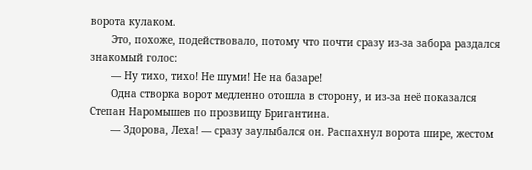ворота кулаком.
       Это, похоже, подействовало, потому что почти сразу из-за забора раздался знакомый голос:
       — Ну тихо, тихо! Не шуми! Не на базаре!
       Одна створка ворот медленно отошла в сторону, и из-за неё показался Степан Наромышев по прозвищу Бригантина.
       — Здорова, Леха! — сразу заулыбался он. Распахнул ворота шире, жестом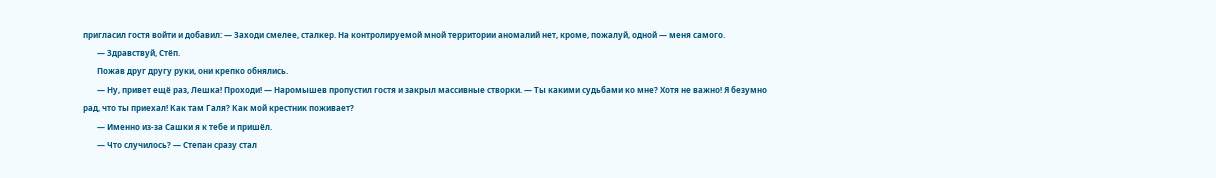пригласил гостя войти и добавил: — Заходи смелее, сталкер. На контролируемой мной территории аномалий нет, кроме, пожалуй, одной — меня самого.
       — Здравствуй, Стёп.
       Пожав друг другу руки, они крепко обнялись.
       — Ну, привет ещё раз, Лешка! Проходи! — Наромышев пропустил гостя и закрыл массивные створки. — Ты какими судьбами ко мне? Хотя не важно! Я безумно рад, что ты приехал! Как там Галя? Как мой крестник поживает?
       — Именно из-за Сашки я к тебе и пришёл.
       — Что случилось? — Степан сразу стал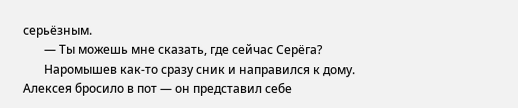серьёзным.
       — Ты можешь мне сказать, где сейчас Серёга?
       Наромышев как-то сразу сник и направился к дому. Алексея бросило в пот — он представил себе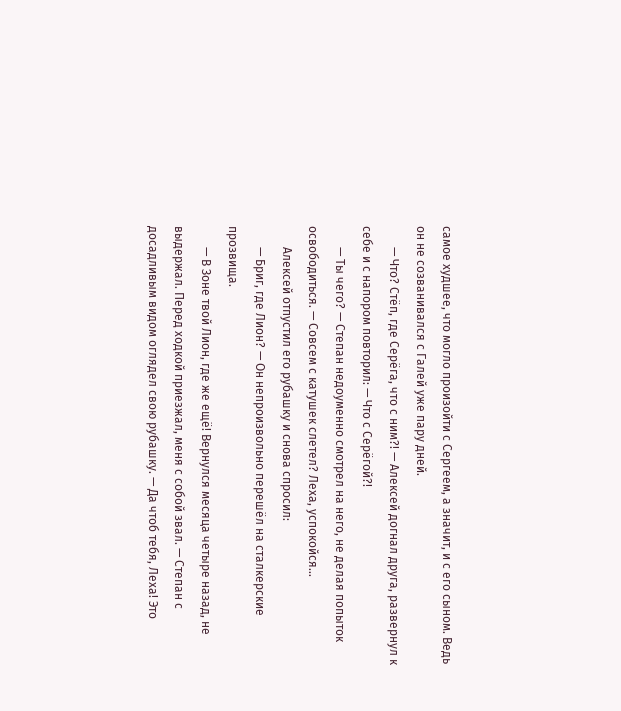самое худшее, что могло произойти с Сергеем, а значит, и с его сыном. Ведь он не созванивался с Галей уже пару дней.
       — Что? Стёп, где Серёга, что с ним?! — Алексей догнал друга, развернул к себе и с напором повторил: — Что с Серёгой?!
       — Ты чего? — Степан недоуменно смотрел на него, не делая попыток освободиться. — Совсем с катушек слетел? Леха, успокойся…
       Алексей отпустил его рубашку и снова спросил:
       — Бриг, где Лион? — Он непроизвольно перешёл на сталкерские прозвища.
       — В Зоне твой Лион, где же ещё! Вернулся месяца четыре назад, не выдержал. Перед ходкой приезжал, меня с собой звал. — Степан с досадливым видом оглядел свою рубашку. — Да чтоб тебя, Леха! Это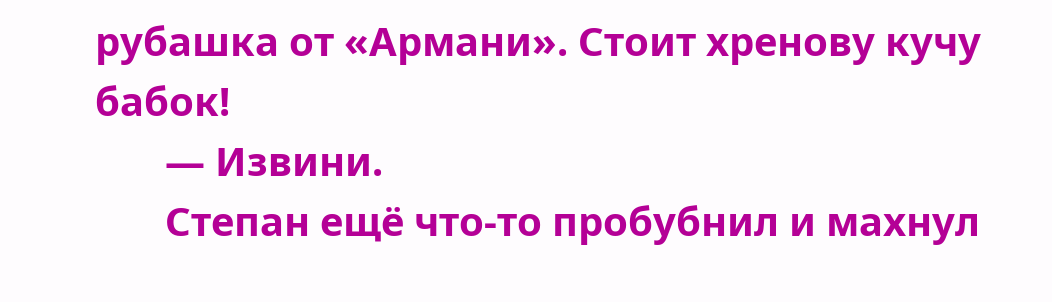рубашка от «Армани». Стоит хренову кучу бабок!
       — Извини.
       Степан ещё что-то пробубнил и махнул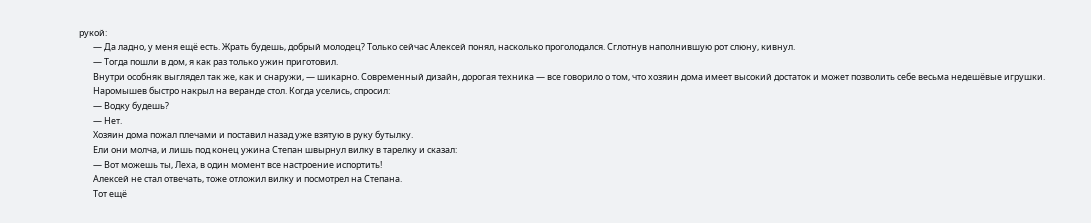рукой:
       — Да ладно, у меня ещё есть. Жрать будешь, добрый молодец? Только сейчас Алексей понял, насколько проголодался. Сглотнув наполнившую рот слюну, кивнул.
       — Тогда пошли в дом, я как раз только ужин приготовил.
       Внутри особняк выглядел так же, как и снаружи, — шикарно. Современный дизайн, дорогая техника — все говорило о том, что хозяин дома имеет высокий достаток и может позволить себе весьма недешёвые игрушки.
       Наромышев быстро накрыл на веранде стол. Когда уселись, спросил:
       — Водку будешь?
       — Нет.
       Хозяин дома пожал плечами и поставил назад уже взятую в руку бутылку.
       Ели они молча, и лишь под конец ужина Степан швырнул вилку в тарелку и сказал:
       — Вот можешь ты, Леха, в один момент все настроение испортить!
       Алексей не стал отвечать, тоже отложил вилку и посмотрел на Степана.
       Тот ещё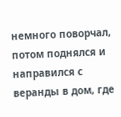немного поворчал, потом поднялся и направился с веранды в дом, где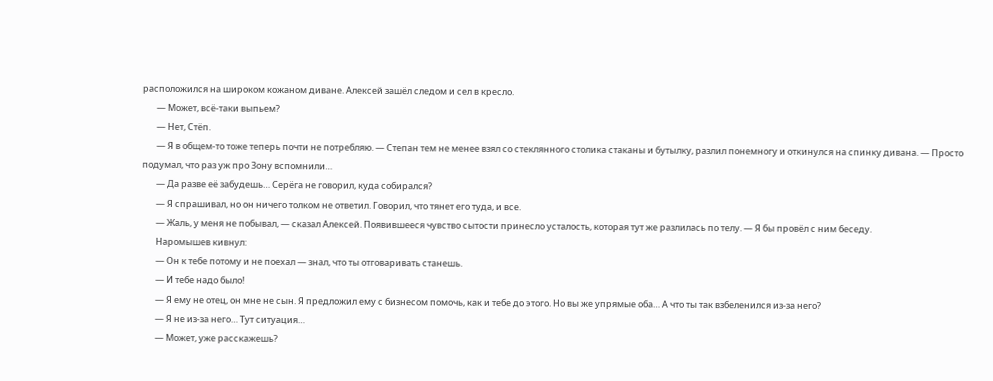расположился на широком кожаном диване. Алексей зашёл следом и сел в кресло.
       — Может, всё-таки выпьем?
       — Нет, Стёп.
       — Я в общем-то тоже теперь почти не потребляю. — Степан тем не менее взял со стеклянного столика стаканы и бутылку, разлил понемногу и откинулся на спинку дивана. — Просто подумал, что раз уж про Зону вспомнили…
       — Да разве её забудешь… Серёга не говорил, куда собирался?
       — Я спрашивал, но он ничего толком не ответил. Говорил, что тянет его туда, и все.
       — Жаль, у меня не побывал, — сказал Алексей. Появившееся чувство сытости принесло усталость, которая тут же разлилась по телу. — Я бы провёл с ним беседу.
       Наромышев кивнул:
       — Он к тебе потому и не поехал — знал, что ты отговаривать станешь.
       — И тебе надо было!
       — Я ему не отец, он мне не сын. Я предложил ему с бизнесом помочь, как и тебе до этого. Но вы же упрямые оба… А что ты так взбеленился из-за него?
       — Я не из-за него… Тут ситуация…
       — Может, уже расскажешь?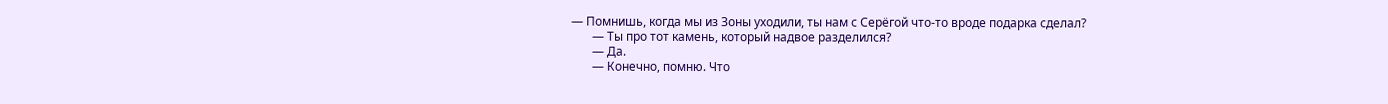— Помнишь, когда мы из Зоны уходили, ты нам с Серёгой что-то вроде подарка сделал?
       — Ты про тот камень, который надвое разделился?
       — Да.
       — Конечно, помню. Что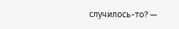случилось-то? —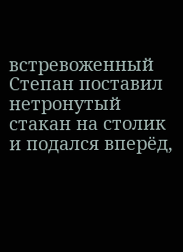встревоженный Степан поставил нетронутый стакан на столик и подался вперёд,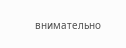внимательно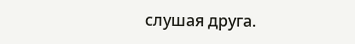слушая друга.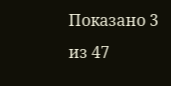Показано 3 из 47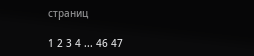страниц

1 2 3 4 ... 46 47